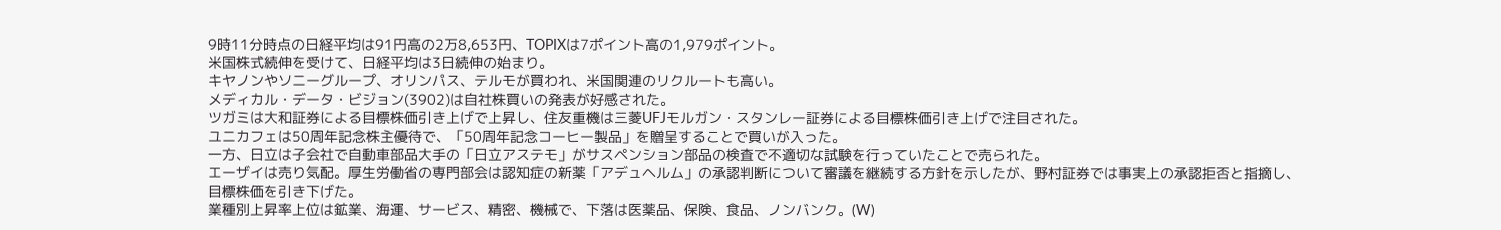9時11分時点の日経平均は91円高の2万8,653円、TOPIXは7ポイント高の1,979ポイント。
米国株式続伸を受けて、日経平均は3日続伸の始まり。
キヤノンやソニーグループ、オリンパス、テルモが買われ、米国関連のリクルートも高い。
メディカル・データ・ビジョン(3902)は自社株買いの発表が好感された。
ツガミは大和証券による目標株価引き上げで上昇し、住友重機は三菱UFJモルガン・スタンレー証券による目標株価引き上げで注目された。
ユニカフェは50周年記念株主優待で、「50周年記念コーヒー製品」を贈呈することで買いが入った。
一方、日立は子会社で自動車部品大手の「日立アステモ」がサスペンション部品の検査で不適切な試験を行っていたことで売られた。
エーザイは売り気配。厚生労働省の専門部会は認知症の新薬「アデュヘルム」の承認判断について審議を継続する方針を示したが、野村証券では事実上の承認拒否と指摘し、目標株価を引き下げた。
業種別上昇率上位は鉱業、海運、サービス、精密、機械で、下落は医薬品、保険、食品、ノンバンク。(W)